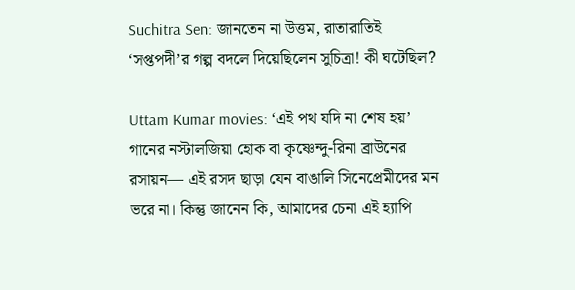Suchitra Sen: জানতেন না উত্তম, রাতারাতিই ‘সপ্তপদী’র গল্প বদলে দিয়েছিলেন সুচিত্রা! কী ঘটেছিল?

Uttam Kumar movies: ‘এই পথ যদি না শেষ হয়’ গানের নস্টালজিয়া হোক বা কৃষ্ণেন্দু-রিনা ব্রাউনের রসায়ন— এই রসদ ছাড়া যেন বাঙালি সিনেপ্রেমীদের মন ভরে না। কিন্তু জানেন কি, আমাদের চেনা এই হ্যাপি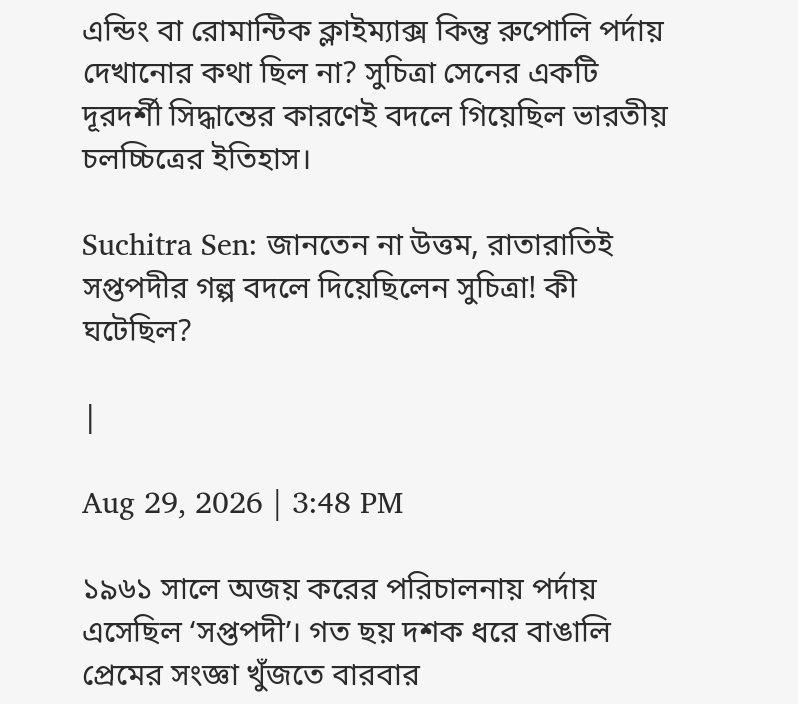এন্ডিং বা রোমান্টিক ক্লাইম্যাক্স কিন্তু রুপোলি পর্দায় দেখানোর কথা ছিল না? সুচিত্রা সেনের একটি দূরদর্শী সিদ্ধান্তের কারণেই বদলে গিয়েছিল ভারতীয় চলচ্চিত্রের ইতিহাস।

Suchitra Sen: জানতেন না উত্তম, রাতারাতিই সপ্তপদীর গল্প বদলে দিয়েছিলেন সুচিত্রা! কী ঘটেছিল?

|

Aug 29, 2026 | 3:48 PM

১৯৬১ সালে অজয় করের পরিচালনায় পর্দায় এসেছিল ‘সপ্তপদী’। গত ছয় দশক ধরে বাঙালি প্রেমের সংজ্ঞা খুঁজতে বারবার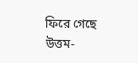ফিরে গেছে উত্তম-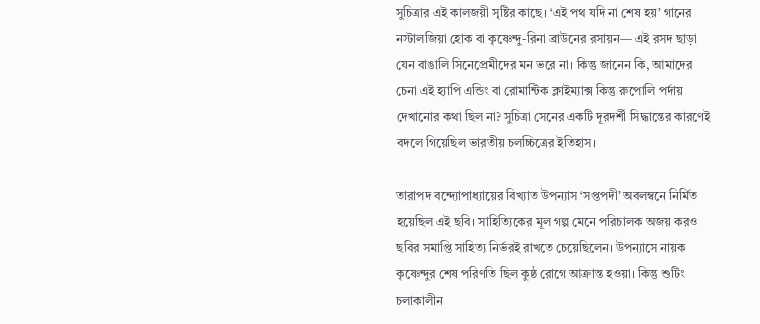সুচিত্রার এই কালজয়ী সৃষ্টির কাছে। ‘এই পথ যদি না শেষ হয়’ গানের নস্টালজিয়া হোক বা কৃষ্ণেন্দু-রিনা ব্রাউনের রসায়ন— এই রসদ ছাড়া যেন বাঙালি সিনেপ্রেমীদের মন ভরে না। কিন্তু জানেন কি, আমাদের চেনা এই হ্যাপি এন্ডিং বা রোমান্টিক ক্লাইম্যাক্স কিন্তু রুপোলি পর্দায় দেখানোর কথা ছিল না? সুচিত্রা সেনের একটি দূরদর্শী সিদ্ধান্তের কারণেই বদলে গিয়েছিল ভারতীয় চলচ্চিত্রের ইতিহাস।

তারাপদ বন্দ্যোপাধ্যায়ের বিখ্যাত উপন্যাস ‘সপ্তপদী’ অবলম্বনে নির্মিত হয়েছিল এই ছবি। সাহিত্যিকের মূল গল্প মেনে পরিচালক অজয় করও ছবির সমাপ্তি সাহিত্য নির্ভরই রাখতে চেয়েছিলেন। উপন্যাসে নায়ক কৃষ্ণেন্দুর শেষ পরিণতি ছিল কুষ্ঠ রোগে আক্রান্ত হওয়া। কিন্তু শুটিং চলাকালীন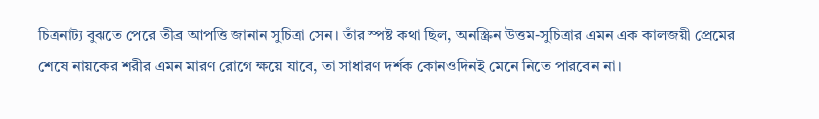চিত্রনাট্য বুঝতে পেরে তীব্র আপত্তি জানান সুচিত্রা সেন। তাঁর স্পষ্ট কথা ছিল, অনস্ক্রিন উত্তম-সুচিত্রার এমন এক কালজয়ী প্রেমের শেষে নায়কের শরীর এমন মারণ রোগে ক্ষয়ে যাবে, তা সাধারণ দর্শক কোনওদিনই মেনে নিতে পারবেন না।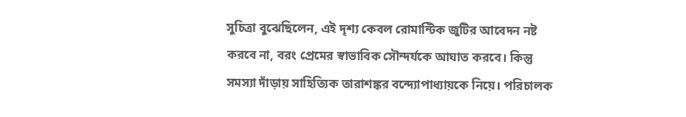সুচিত্রা বুঝেছিলেন, এই দৃশ্য কেবল রোমান্টিক জুটির আবেদন নষ্ট করবে না, বরং প্রেমের স্বাভাবিক সৌন্দর্যকে আঘাত করবে। কিন্তু সমস্যা দাঁড়ায় সাহিত্যিক তারাশঙ্কর বন্দ্যোপাধ্যায়কে নিয়ে। পরিচালক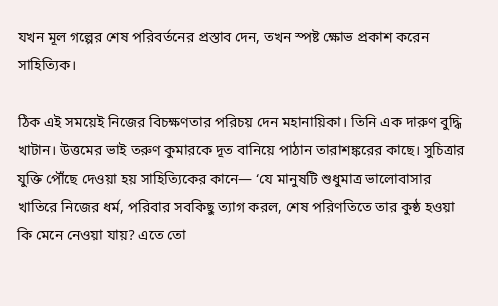যখন মূল গল্পের শেষ পরিবর্তনের প্রস্তাব দেন, তখন স্পষ্ট ক্ষোভ প্রকাশ করেন সাহিত্যিক।

ঠিক এই সময়েই নিজের বিচক্ষণতার পরিচয় দেন মহানায়িকা। তিনি এক দারুণ বুদ্ধি খাটান। উত্তমের ভাই তরুণ কুমারকে দূত বানিয়ে পাঠান তারাশঙ্করের কাছে। সুচিত্রার যুক্তি পৌঁছে দেওয়া হয় সাহিত্যিকের কানে— ‘যে মানুষটি শুধুমাত্র ভালোবাসার খাতিরে নিজের ধর্ম, পরিবার সবকিছু ত্যাগ করল, শেষ পরিণতিতে তার কুষ্ঠ হওয়া কি মেনে নেওয়া যায়? এতে তো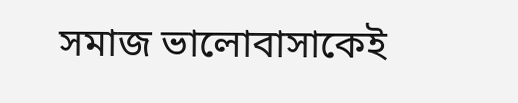সমাজ ভালোবাসাকেই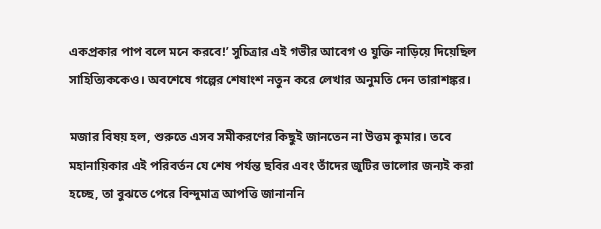একপ্রকার পাপ বলে মনে করবে!’ সুচিত্রার এই গভীর আবেগ ও যুক্তি নাড়িয়ে দিয়েছিল সাহিত্যিককেও। অবশেষে গল্পের শেষাংশ নতুন করে লেখার অনুমতি দেন তারাশঙ্কর।

মজার বিষয় হল, শুরুতে এসব সমীকরণের কিছুই জানতেন না উত্তম কুমার। তবে মহানায়িকার এই পরিবর্তন যে শেষ পর্যন্ত ছবির এবং তাঁদের জুটির ভালোর জন্যই করা হচ্ছে, তা বুঝতে পেরে বিন্দুমাত্র আপত্তি জানাননি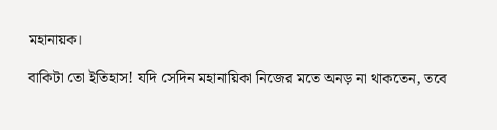মহানায়ক।

বাকিটা তো ইতিহাস! যদি সেদিন মহানায়িকা নিজের মতে অনড় না থাকতেন, তবে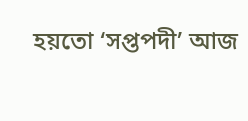হয়তো ‘সপ্তপদী’ আজ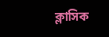ক্লাসিক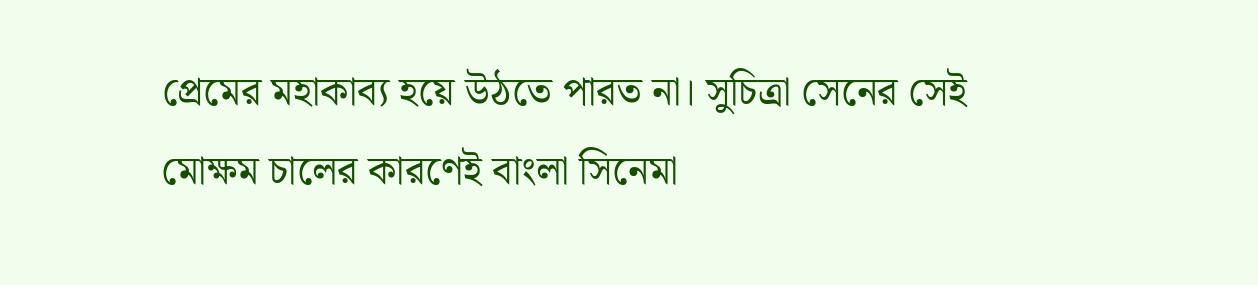প্রেমের মহাকাব্য হয়ে উঠতে পারত না। সুচিত্রা সেনের সেই মোক্ষম চালের কারণেই বাংলা সিনেমা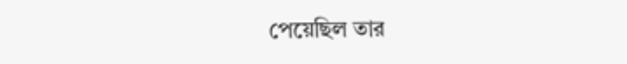পেয়েছিল তার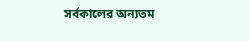সর্বকালের অন্যতম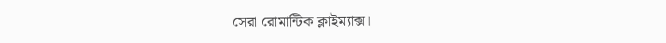সেরা রোমান্টিক ক্লাইম্যাক্স।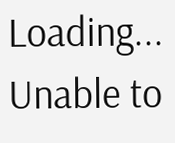Loading...
Unable to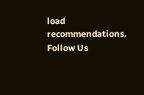load recommendations.
Follow Us